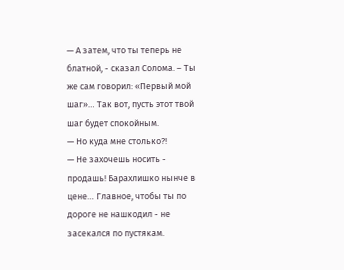— А затем, что ты теперь не блатной, - сказал Солома. – Ты же сам говорил: «Первый мой шаг»… Так вот, пусть этот твой шаг будет спокойным.
— Но куда мне столько?!
— Не захочешь носить - продашь! Барахлишко нынче в цене… Главное, чтобы ты по дороге не нашкодил - не засекался по пустякам.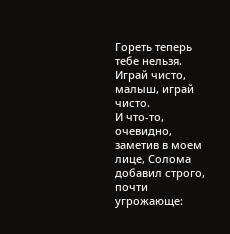Гореть теперь тебе нельзя. Играй чисто, малыш, играй чисто.
И что-то, очевидно, заметив в моем лице, Солома добавил строго, почти угрожающе: